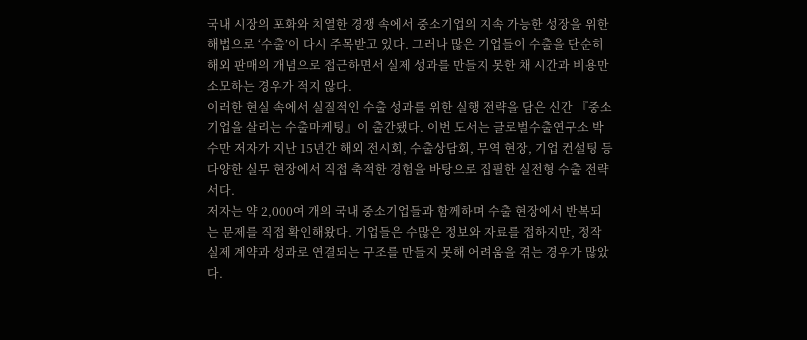국내 시장의 포화와 치열한 경쟁 속에서 중소기업의 지속 가능한 성장을 위한 해법으로 ‘수출’이 다시 주목받고 있다. 그러나 많은 기업들이 수출을 단순히 해외 판매의 개념으로 접근하면서 실제 성과를 만들지 못한 채 시간과 비용만 소모하는 경우가 적지 않다.
이러한 현실 속에서 실질적인 수출 성과를 위한 실행 전략을 담은 신간 『중소기업을 살리는 수출마케팅』이 출간됐다. 이번 도서는 글로벌수출연구소 박수만 저자가 지난 15년간 해외 전시회, 수출상담회, 무역 현장, 기업 컨설팅 등 다양한 실무 현장에서 직접 축적한 경험을 바탕으로 집필한 실전형 수출 전략서다.
저자는 약 2,000여 개의 국내 중소기업들과 함께하며 수출 현장에서 반복되는 문제를 직접 확인해왔다. 기업들은 수많은 정보와 자료를 접하지만, 정작 실제 계약과 성과로 연결되는 구조를 만들지 못해 어려움을 겪는 경우가 많았다.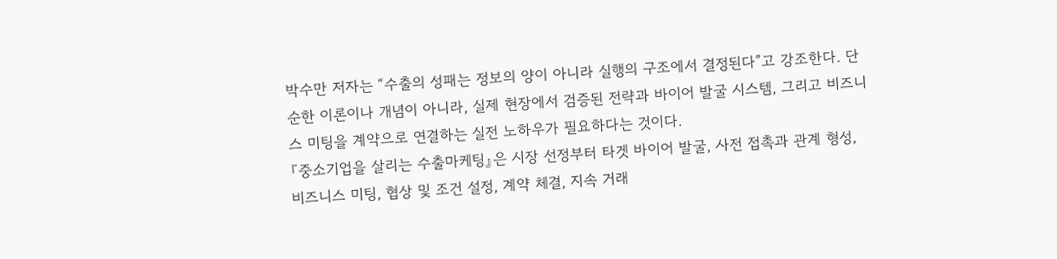박수만 저자는 “수출의 성패는 정보의 양이 아니라 실행의 구조에서 결정된다”고 강조한다. 단순한 이론이나 개념이 아니라, 실제 현장에서 검증된 전략과 바이어 발굴 시스템, 그리고 비즈니스 미팅을 계약으로 연결하는 실전 노하우가 필요하다는 것이다.
『중소기업을 살리는 수출마케팅』은 시장 선정부터 타겟 바이어 발굴, 사전 접촉과 관계 형성, 비즈니스 미팅, 협상 및 조건 설정, 계약 체결, 지속 거래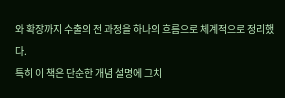와 확장까지 수출의 전 과정을 하나의 흐름으로 체계적으로 정리했다.
특히 이 책은 단순한 개념 설명에 그치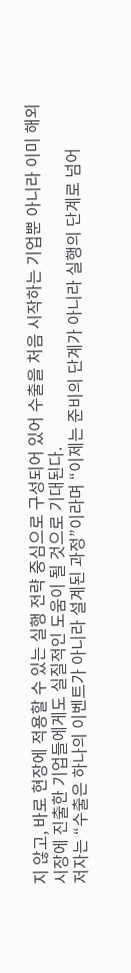지 않고, 바로 현장에 적용할 수 있는 실행 전략 중심으로 구성되어 있어 수출을 처음 시작하는 기업뿐 아니라 이미 해외시장에 진출한 기업들에게도 실질적인 도움이 될 것으로 기대된다.
저자는 “수출은 하나의 이벤트가 아니라 설계된 과정”이라며 “이제는 준비의 단계가 아니라 실행의 단계로 넘어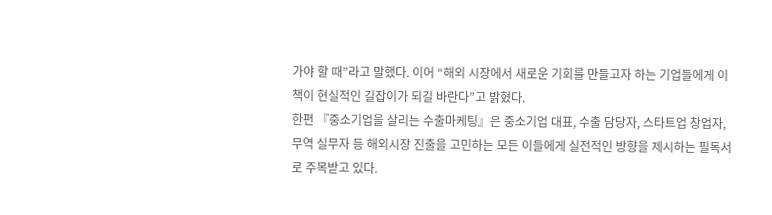가야 할 때”라고 말했다. 이어 “해외 시장에서 새로운 기회를 만들고자 하는 기업들에게 이 책이 현실적인 길잡이가 되길 바란다”고 밝혔다.
한편 『중소기업을 살리는 수출마케팅』은 중소기업 대표, 수출 담당자, 스타트업 창업자, 무역 실무자 등 해외시장 진출을 고민하는 모든 이들에게 실전적인 방향을 제시하는 필독서로 주목받고 있다.